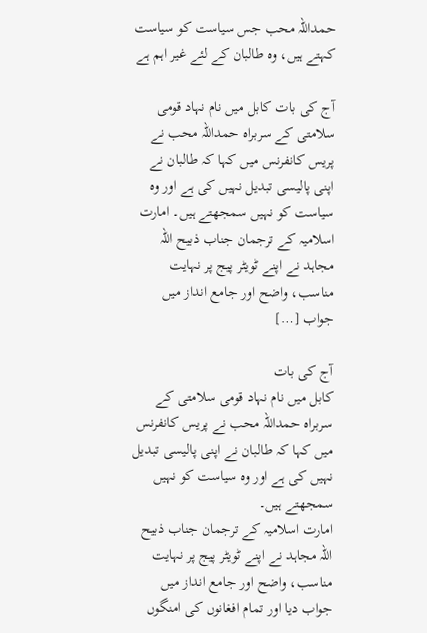حمداللہ محب جس سیاست کو سیاست کہتے ہیں، وہ طالبان کے لئے غیر اہم ہے

آج کی بات کابل میں نام نہاد قومی سلامتی کے سربراہ حمداللہ محب نے پریس کانفرنس میں کہا کہ طالبان نے اپنی پالیسی تبدیل نہیں کی ہے اور وہ سیاست کو نہیں سمجھتے ہیں۔ امارت اسلامیہ کے ترجمان جناب ذبیح اللہ مجاہد نے اپنے ٹویٹر پیج پر نہایت مناسب، واضح اور جامع انداز میں جواب […]

آج کی بات
کابل میں نام نہاد قومی سلامتی کے سربراہ حمداللہ محب نے پریس کانفرنس میں کہا کہ طالبان نے اپنی پالیسی تبدیل نہیں کی ہے اور وہ سیاست کو نہیں سمجھتے ہیں۔
امارت اسلامیہ کے ترجمان جناب ذبیح اللہ مجاہد نے اپنے ٹویٹر پیج پر نہایت مناسب، واضح اور جامع انداز میں جواب دیا اور تمام افغانوں کی امنگوں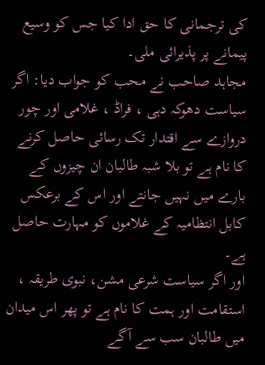کی ترجمانی کا حق ادا کیا جس کو وسیع پیمانے پر پذیرائی ملی۔
مجاہد صاحب نے محب کو جواب دیا: اگر سیاست دھوکہ دہی ، فراڈ ، غلامی اور چور دروازے سے اقتدار تک رسائی حاصل کرنے کا نام ہے تو بلا شبہ طالبان ان چیزوں کے بارے میں نہیں جانتے اور اس کے برعکس کابل انتظامیہ کے غلاموں کو مہارت حاصل ہے۔
اور اگر سیاست شرعی مشن، نبوی طریقہ ، استقامت اور ہمت کا نام ہے تو پھر اس میدان میں طالبان سب سے آگے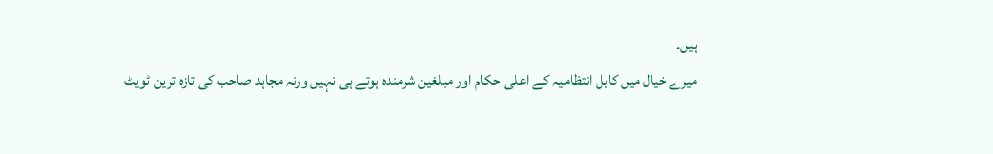ہیں۔
میرے خیال میں کابل انتظامیہ کے اعلی حکام اور مبلغین شرمندہ ہوتے ہی نہیں ورنہ مجاہد صاحب کی تازہ ترین ٹویٹ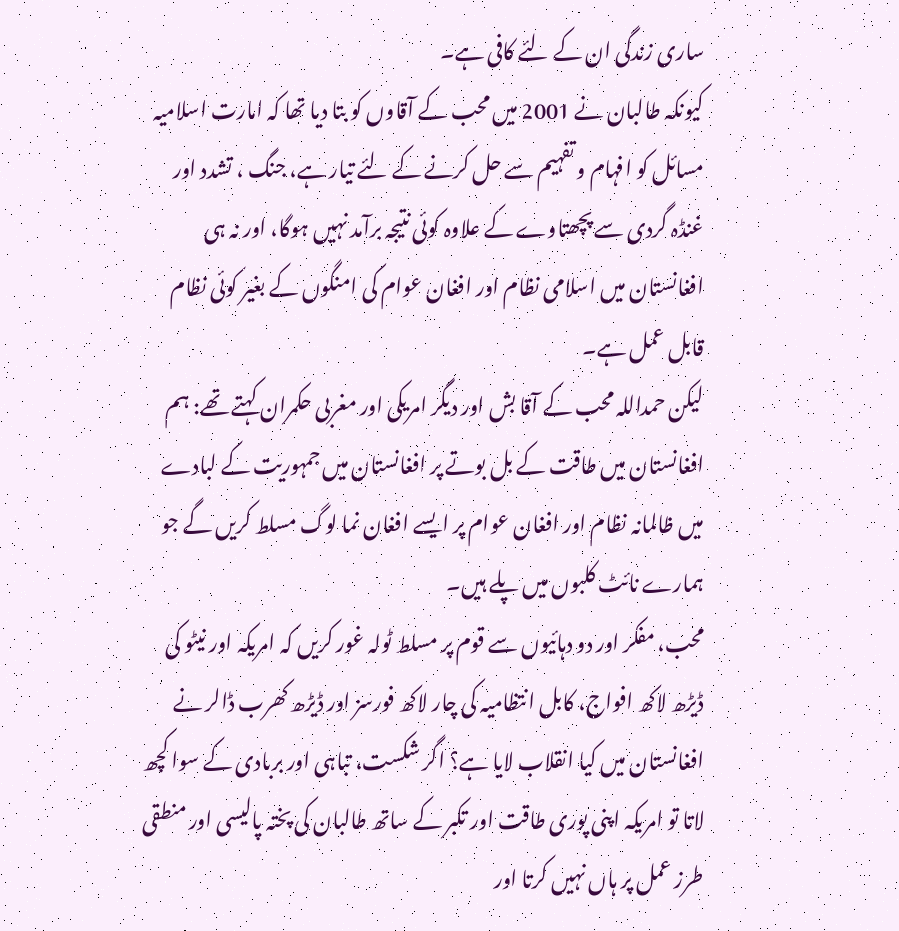ساری زندگی ان کے لئے کافی ہے۔
کیونکہ طالبان نے 2001 میں محب کے آقاوں کو بتا دیا تھا کہ امارت اسلامیہ مسائل کو افہام و تفہیم سے حل کرنے کے لئے تیار ہے، جنگ ، تشدد اور غنڈہ گردی سے پچھتاوے کے علاوہ کوئی نتیجہ برآمد نہیں ہوگا، اور نہ ہی افغانستان میں اسلامی نظام اور افغان عوام کی امنگوں کے بغیر کوئی نظام قابل عمل ہے۔
لیکن حمداللہ محب کے آقا بش اور دیگر امریکی اور مغربی حکمران کہتے تھے: ہم افغانستان میں طاقت کے بل بوتے پر افغانستان میں جمہوریت کے لبادے میں ظالمانہ نظام اور افغان عوام پر ایسے افغان نما لوگ مسلط کریں گے جو ہمارے نائٹ کلبوں میں پلے ہیں۔
محب، مفکر اور دو دہائیوں سے قوم پر مسلط ٹولہ غور کریں کہ امریکہ اور نیٹو کی ڈیڑھ لاکھ افواج، کابل انتظامیہ کی چار لاکھ فورسز اور ڈیڑھ کھرب ڈالر نے افغانستان میں کیا انقلاب لایا ہے؟ اگر شکست، تباہی اور بربادی کے سوا کچھ لاتا تو امریکہ اپنی پوری طاقت اور تکبر کے ساتھ طالبان کی پختہ پالیسی اور منطقی طرز عمل پر ہاں نہیں کرتا اور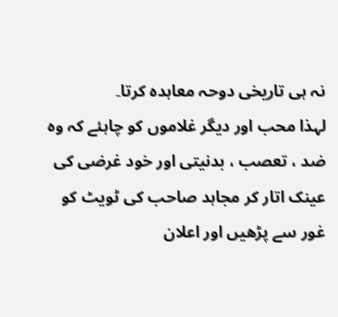نہ ہی تاریخی دوحہ معاہدہ کرتا۔
لہذا محب اور دیگر غلاموں کو چاہئے کہ وہ ضد ، تعصب ، بدنیتی اور خود غرضی کی عینک اتار کر مجاہد صاحب کی ٹویٹ کو غور سے پڑھیں اور اعلان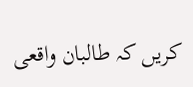کریں کہ طالبان واقعی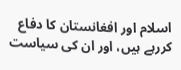اسلام اور افغانستان کا دفاع کررہے ہیں، اور ان کی سیاست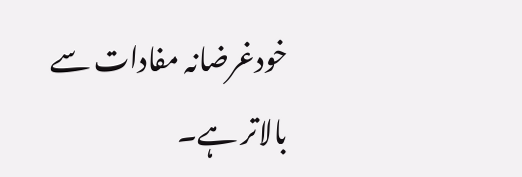خودغرضانہ مفادات سے بالاتر ہے۔